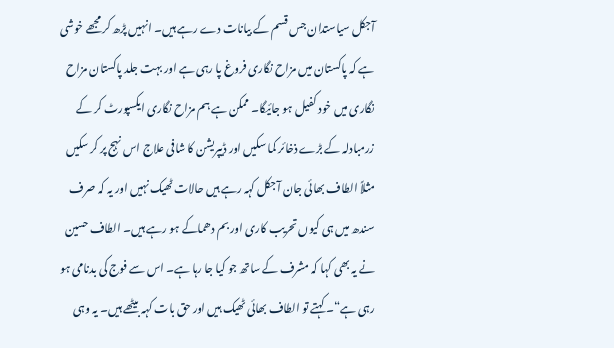آجکل سیاستدان جس قسم کے بیانات دے رہے ہیں۔ انہیں پڑھ کر مجھے خوشی ہے کہ پاکستان میں مزاح نگاری فروغ پا رہی ہے اور بہت جلد پاکستان مزاح نگاری میں خود کفیل ہو جائیگا۔ ممکن ہے ہم مزاح نگاری ایکسپورٹ کر کے زرمبادلہ کے بڑے ذخائر کما سکیں اور ڈیپریشن کا شافی علاج اس نہج پر کر سکیں مثلاً الطاف بھائی جان آجکل کہہ رہے ہیں حالات ٹھیک نہیں اور یہ کہ صرف سندھ میں ہی کیوں تحریب کاری اور بم دھماکے ہو رہے ہیں۔ الطاف حسین نے یہ بھی کہا کہ مشرف کے ساتھ جو کیا جا رہا ہے۔ اس سے فوج کی بدنامی ہو رہی ہے“۔ کہتے تو الطاف بھائی ٹھیک ہیں اور حق بات کہہ بیٹھے ہیں۔ یہ وہی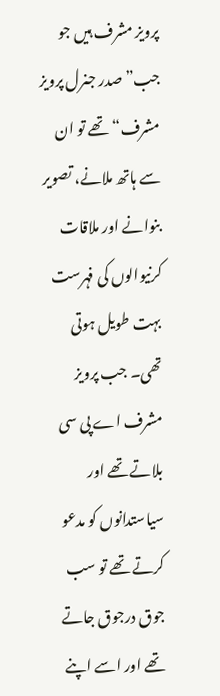پرویز مشرف ہیں جو جب”صدر جنرل پرویز مشرف“ تھے تو ان سے ہاتھ ملانے، تصویر بنوانے اور ملاقات کرنیوالوں کی فہرست بہت طویل ہوتی تھی۔ جب پرویز مشرف اے پی سی بلاتے تھے اور سیاستدانوں کو مدعو کرتے تھے تو سب جوق درجوق جاتے تھے اور اسے اپنے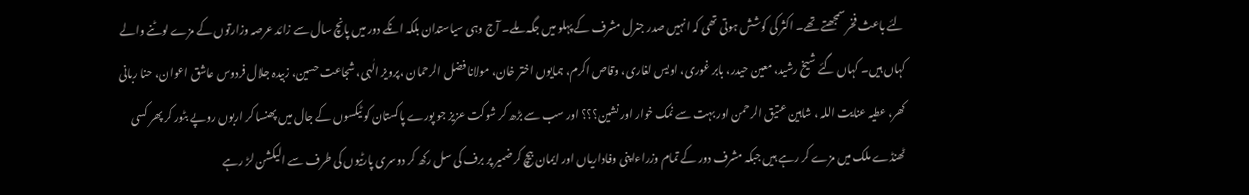لئے باعث فخر سمجھتے تھے۔ اکثر کی کوشش ہوتی تھی کہ انہیں صدر جنرل مشرف کے پہلو میں جگہ ملے۔ آج وہی سیاستدان بلکہ انکے دور میں پانچ سال سے زائد عرصہ وزارتوں کے مزے لوٹنے والے کہاں ہیں۔ کہاں گئے شیخ رشید، معین حیدر، بابر غوری، اویس لغاری، وقاص اکرم، ہمایوں اختر خان، مولانا فضل الرحمان ،پرویز الٰہی، شجاعت حسین، زبیدہ جلال فردوس عاشق اعوان، حنا ربانی کھر، عطیہ عنایت اللہ ، شاہین عتیق الرحمن اور بہت سے نمک خوار اور نشین؟؟؟ اور سب سے بڑھ کر شوکت عزیز جو پورے پاکستان کو ٹیکسوں کے جال میں پھنسا کر اربوں روپے بٹور کر پھر کسی ٹھنڈے ملک میں مزے کر رہے ہیں جبکہ مشرف دور کے تمام وزراءاپنی وفاداریاں اور ایمان بیچ کر ضمیر پر برف کی سل رکھ کر دوسری پارٹیوں کی طرف سے الیکشن لڑ رہے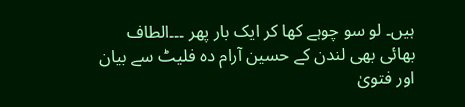ہیں۔ لو سو چوہے کھا کر ایک بار پھر ۔۔۔الطاف بھائی بھی لندن کے حسین آرام دہ فلیٹ سے بیان اور فتویٰ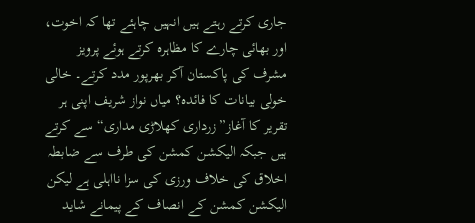جاری کرتے رہتے ہیں انہیں چاہئے تھا کہ اخوت، اور بھائی چارے کا مظاہرہ کرتے ہوئے پرویز مشرف کی پاکستان آکر بھرپور مدد کرتے۔ خالی خولی بیانات کا فائدہ؟ میاں نواز شریف اپنی ہر تقریر کا آغاز”زرداری کھلاڑی مداری“ سے کرتے ہیں جبکہ الیکشن کمشن کی طرف سے ضابطہ اخلاق کی خلاف ورزی کی سزا نااہلی ہے لیکن الیکشن کمشن کے انصاف کے پیمانے شاید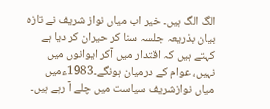الگ الگ ہیں۔ خیر اب میاں نواز شریف نے تازہ بیان بذریعہ جلسہ سنا کر حیران کر دیا ہے کہتے ہیں کہ اقتدار میں آکر ایوانوں میں نہیں، عوام کے درمیان ہونگے۔1983ءمیں میاں نوازشریف سیاست میں چلے آ رہے ہیں۔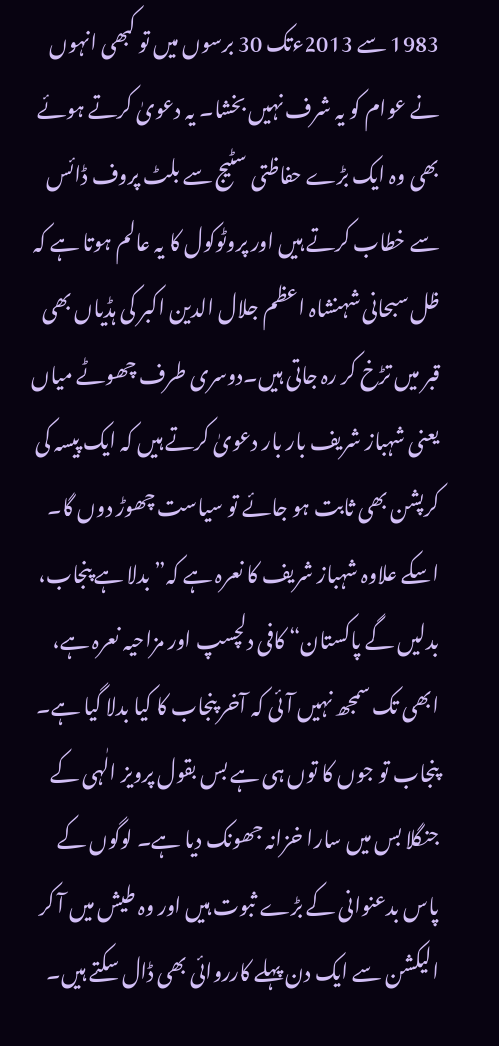1983 سے 2013ءتک 30 برسوں میں تو کبھی انہوں نے عوام کو یہ شرف نہیں بخشا۔ یہ دعویٰ کرتے ہوئے بھی وہ ایک بڑے حفاظتی سٹیج سے بلٹ پروف ڈائس سے خطاب کرتے ہیں اور پروٹوکول کا یہ عالم ہوتا ہے کہ ظل سبحانی شہنشاہ اعظم جلال الدین اکبر کی ہڈیاں بھی قبر میں تڑخ کر رہ جاتی ہیں۔دوسری طرف چھوٹے میاں یعنی شہباز شریف بار بار دعویٰ کرتے ہیں کہ ایک پیسہ کی کرپشن بھی ثابت ہو جائے تو سیاست چھوڑ دوں گا۔ اسکے علاوہ شہباز شریف کا نعرہ ہے کہ”بدلا ہے پنجاب، بدلیں گے پاکستان“ کافی دلچسپ اور مزاحیہ نعرہ ہے، ابھی تک سمجھ نہیں آئی کہ آخر پنجاب کا کیا بدلا گیا ہے۔ پنجاب تو جوں کا توں ہی ہے بس بقول پرویز الٰہی کے جنگلا بس میں سارا خزانہ جھونک دیا ہے۔ لوگوں کے پاس بدعنوانی کے بڑے ثبوت ہیں اور وہ طیش میں آ کر الیکشن سے ایک دن پہلے کارروائی بھی ڈال سکتے ہیں۔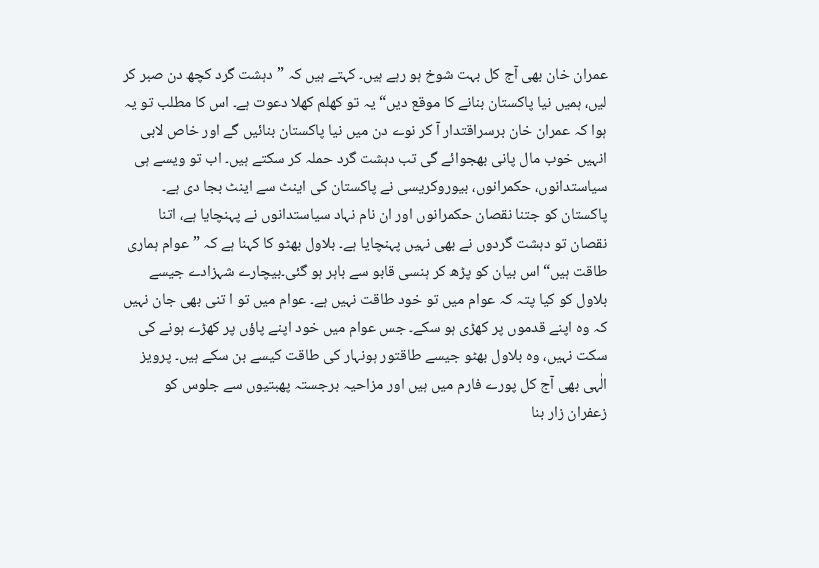عمران خان بھی آج کل بہت شوخ ہو رہے ہیں۔ کہتے ہیں کہ ”دہشت گرد کچھ دن صبر کر لیں، ہمیں نیا پاکستان بنانے کا موقع دیں“ یہ تو کھلم کھلا دعوت ہے۔ اس کا مطلب تو یہ ہوا کہ عمران خان برسراقتدار آ کر نوے دن میں نیا پاکستان بنائیں گے اور خاص لابی انہیں خوب مال پانی بھجوائے گی تب دہشت گرد حملہ کر سکتے ہیں۔ اب تو ویسے ہی سیاستدانوں، حکمرانوں، بیوروکریسی نے پاکستان کی اینٹ سے اینٹ بجا دی ہے۔ پاکستان کو جتنا نقصان حکمرانوں اور ان نام نہاد سیاستدانوں نے پہنچایا ہے، اتنا نقصان تو دہشت گردوں نے بھی نہیں پہنچایا ہے۔ بلاول بھٹو کا کہنا ہے کہ ”عوام ہماری طاقت ہیں“ اس بیان کو پڑھ کر ہنسی قابو سے باہر ہو گئی۔بیچارے شہزادے جیسے بلاول کو کیا پتہ کہ عوام میں تو خود طاقت نہیں ہے۔ عوام میں تو ا تنی بھی جان نہیں کہ وہ اپنے قدموں پر کھڑی ہو سکے۔ جس عوام میں خود اپنے پاؤں پر کھڑے ہونے کی سکت نہیں، وہ بلاول بھٹو جیسے طاقتور ہونہار کی طاقت کیسے بن سکے ہیں۔ پرویز الٰہی بھی آج کل پورے فارم میں ہیں اور مزاحیہ برجستہ پھبتیوں سے جلوس کو زعفران زار بنا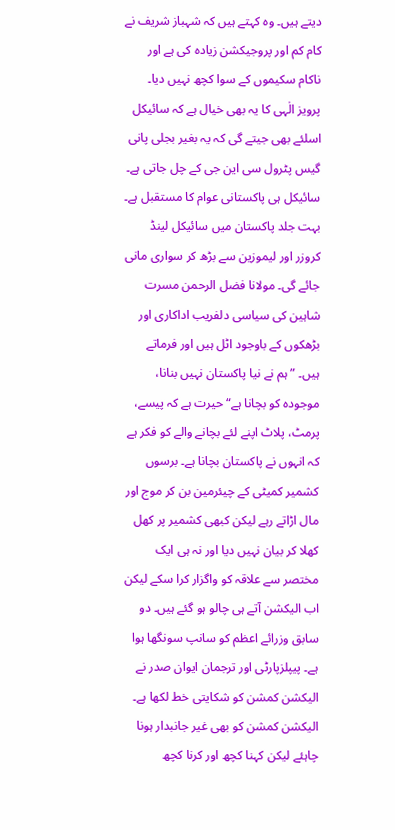دیتے ہیں۔ وہ کہتے ہیں کہ شہباز شریف نے کام کم اور پروجیکشن زیادہ کی ہے اور ناکام سکیموں کے سوا کچھ نہیں دیا۔ پرویز الٰہی کا یہ بھی خیال ہے کہ سائیکل اسلئے بھی جیتے گی کہ یہ بغیر بجلی پانی گیس پٹرول سی این جی کے چل جاتی ہے۔ سائیکل ہی پاکستانی عوام کا مستقبل ہے۔ بہت جلد پاکستان میں سائیکل لینڈ کروزر اور لیموزین سے بڑھ کر سواری مانی جائے گی۔ مولانا فضل الرحمن مسرت شاہین کی سیاسی دلفریب اداکاری اور بڑھکوں کے باوجود اٹل ہیں اور فرماتے ہیں۔ ”ہم نے نیا پاکستان نہیں بنانا، موجودہ کو بچانا ہے“ حیرت ہے کہ پیسے، پرمٹ، پلاٹ اپنے لئے بچانے والے کو فکر ہے کہ انہوں نے پاکستان بچانا ہے۔ برسوں کشمیر کمیٹی کے چیئرمین بن کر موج اور مال اڑاتے رہے لیکن کبھی کشمیر پر کھل کھلا کر بیان نہیں دیا اور نہ ہی ایک مختصر سے علاقہ کو واگزار کرا سکے لیکن اب الیکشن آتے ہی چالو ہو گئے ہیں۔ دو سابق وزرائے اعظم کو سانپ سونگھا ہوا ہے۔ پیپلزپارٹی اور ترجمان ایوان صدر نے الیکشن کمشن کو شکایتی خط لکھا ہے۔ الیکشن کمشن کو بھی غیر جانبدار ہونا چاہئے لیکن کہنا کچھ اور کرنا کچھ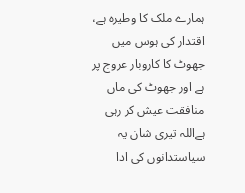ہمارے ملک کا وطیرہ ہے، اقتدار کی ہوس میں جھوٹ کا کاروبار عروج پر ہے اور جھوٹ کی ماں منافقت عیش کر رہی ہےاللہ تیری شان یہ سیاستدانوں کی ادا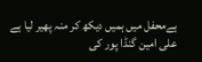ہےمحفل میں ہمیں دیکھ کر منہ پھیر لیا ہے
علی امین گنڈا پور کی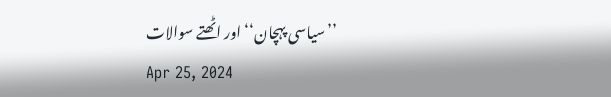’’سیاسی پہچان‘‘ اور اٹھتے سوالات
Apr 25, 2024